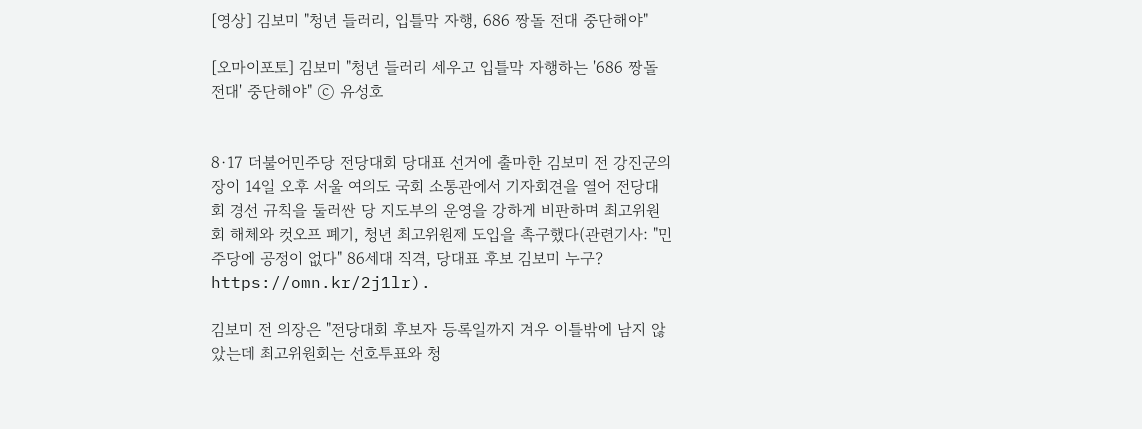[영상] 김보미 "청년 들러리, 입틀막 자행, 686 짱돌 전대 중단해야"

[오마이포토] 김보미 "청년 들러리 세우고 입틀막 자행하는 '686 짱돌 전대' 중단해야" ⓒ 유성호


8·17 더불어민주당 전당대회 당대표 선거에 출마한 김보미 전 강진군의장이 14일 오후 서울 여의도 국회 소통관에서 기자회견을 열어 전당대회 경선 규칙을 둘러싼 당 지도부의 운영을 강하게 비판하며 최고위원회 해체와 컷오프 폐기, 청년 최고위원제 도입을 촉구했다(관련기사: "민주당에 공정이 없다" 86세대 직격, 당대표 후보 김보미 누구? https://omn.kr/2j1lr).

김보미 전 의장은 "전당대회 후보자 등록일까지 겨우 이틀밖에 남지 않았는데 최고위원회는 선호투표와 청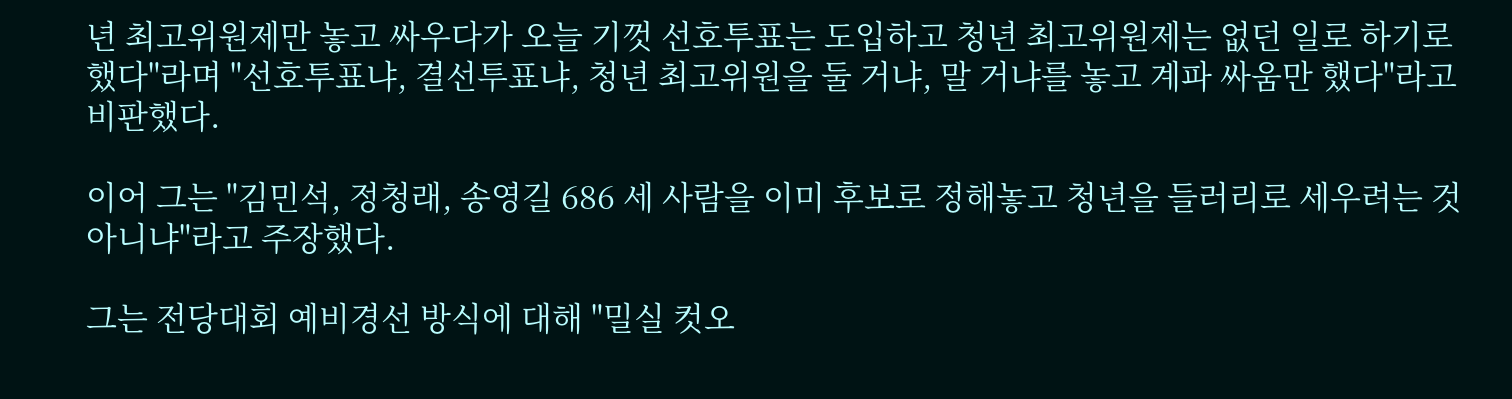년 최고위원제만 놓고 싸우다가 오늘 기껏 선호투표는 도입하고 청년 최고위원제는 없던 일로 하기로 했다"라며 "선호투표냐, 결선투표냐, 청년 최고위원을 둘 거냐, 말 거냐를 놓고 계파 싸움만 했다"라고 비판했다.

이어 그는 "김민석, 정청래, 송영길 686 세 사람을 이미 후보로 정해놓고 청년을 들러리로 세우려는 것 아니냐"라고 주장했다.

그는 전당대회 예비경선 방식에 대해 "밀실 컷오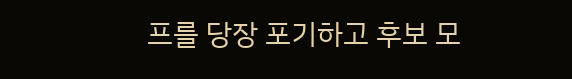프를 당장 포기하고 후보 모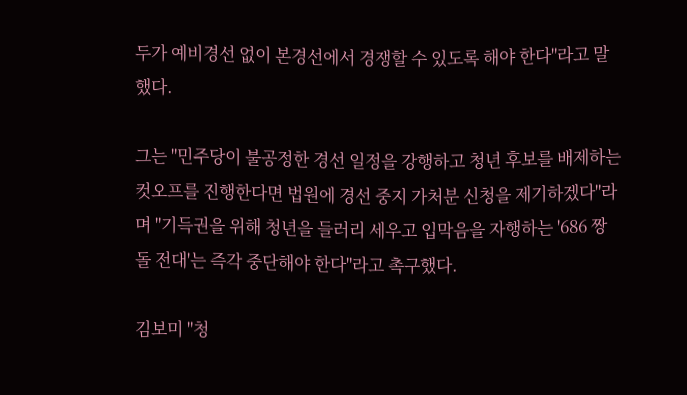두가 예비경선 없이 본경선에서 경쟁할 수 있도록 해야 한다"라고 말했다.

그는 "민주당이 불공정한 경선 일정을 강행하고 청년 후보를 배제하는 컷오프를 진행한다면 법원에 경선 중지 가처분 신청을 제기하겠다"라며 "기득권을 위해 청년을 들러리 세우고 입막음을 자행하는 '686 짱돌 전대'는 즉각 중단해야 한다"라고 촉구했다.

김보미 "청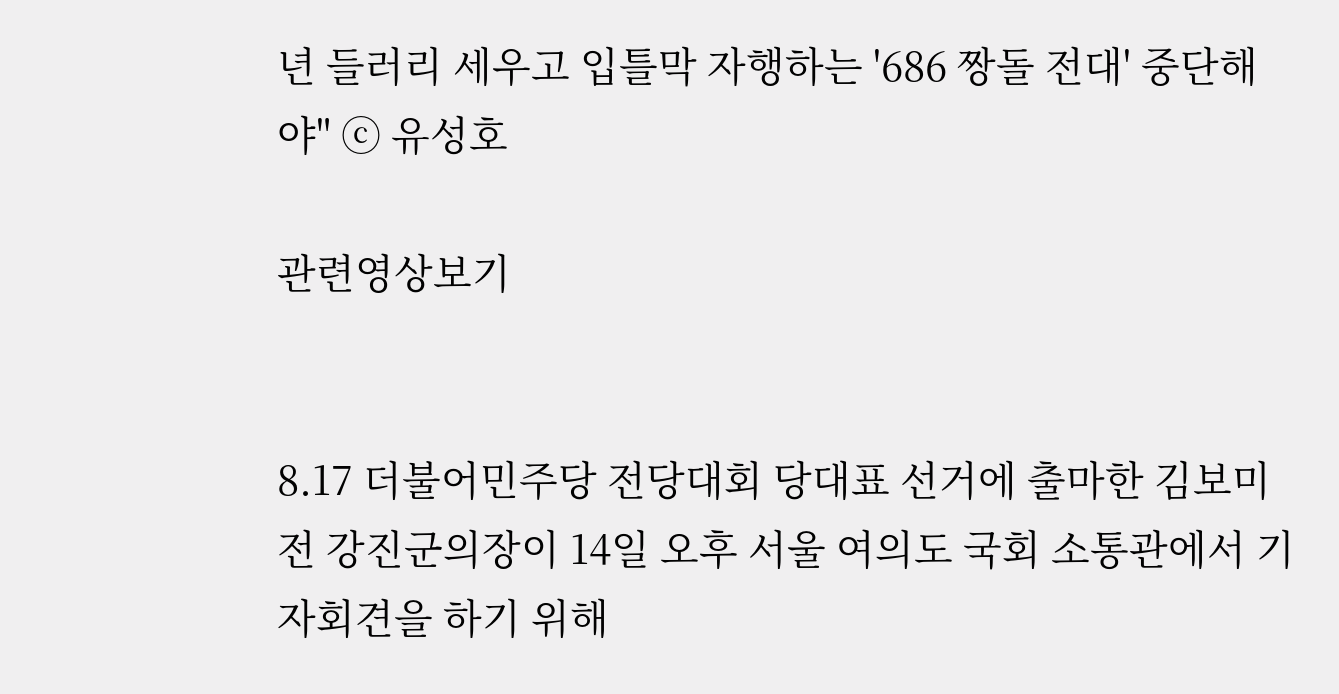년 들러리 세우고 입틀막 자행하는 '686 짱돌 전대' 중단해야" ⓒ 유성호

관련영상보기


8.17 더불어민주당 전당대회 당대표 선거에 출마한 김보미 전 강진군의장이 14일 오후 서울 여의도 국회 소통관에서 기자회견을 하기 위해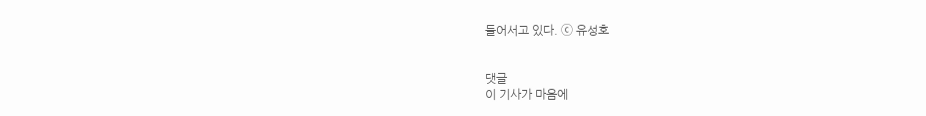들어서고 있다. ⓒ 유성호


댓글
이 기사가 마음에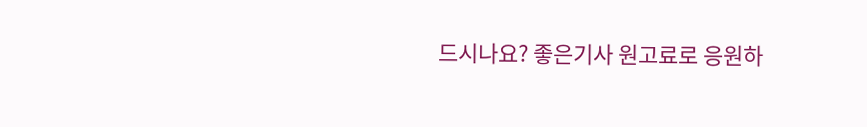드시나요? 좋은기사 원고료로 응원하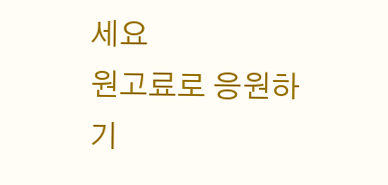세요
원고료로 응원하기